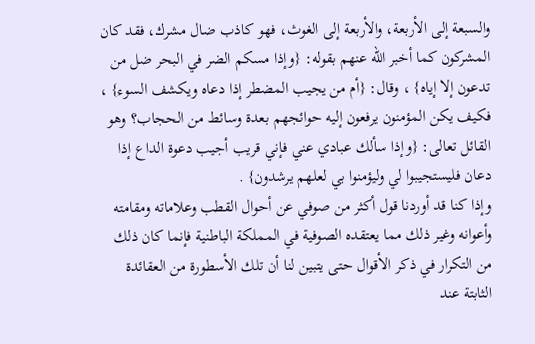والسبعة إلى الأربعة، والأربعة إلى الغوث، فهو كاذب ضال مشرك، فقد كان المشركون كما أخبر الله عنهم بقوله: {وإذا مسكم الضر في البحر ضل من تدعون إلا إياه} ، وقال: {أم من يجيب المضطر إذا دعاه ويكشف السوء} ، فكيف يكن المؤمنون يرفعون إليه حوائجهم بعدة وسائط من الحجاب؟ وهو القائل تعالى: {وإذا سألك عبادي عني فإني قريب أجيب دعوة الداع إذا دعان فليستجيبوا لي وليؤمنوا بي لعلهم يرشدون} .
وإذا كنا قد أوردنا قول أكثر من صوفي عن أحوال القطب وعلاماته ومقامته وأعوانه وغير ذلك مما يعتقده الصوفية في المملكة الباطنية فإنما كان ذلك من التكرار في ذكر الأقوال حتى يتبين لنا أن تلك الأسطورة من العقائدة الثابتة عند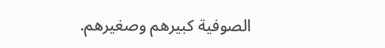الصوفية كبيرهم وصغيرهم.